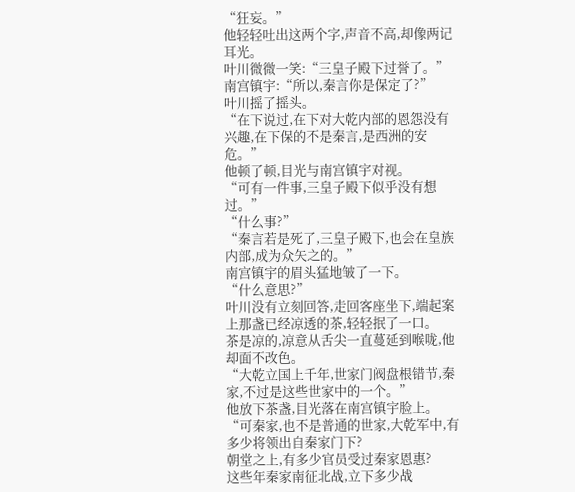“狂妄。”
他轻轻吐出这两个字,声音不高,却像两记耳光。
叶川微微一笑:“三皇子殿下过誉了。”
南宫镇宇:“所以,秦言你是保定了?”
叶川摇了摇头。
“在下说过,在下对大乾内部的恩怨没有兴趣,在下保的不是秦言,是西洲的安危。”
他顿了顿,目光与南宫镇宇对视。
“可有一件事,三皇子殿下似乎没有想过。”
“什么事?”
“秦言若是死了,三皇子殿下,也会在皇族内部,成为众矢之的。”
南宫镇宇的眉头猛地皱了一下。
“什么意思?”
叶川没有立刻回答,走回客座坐下,端起案上那盏已经凉透的茶,轻轻抿了一口。
茶是凉的,凉意从舌尖一直蔓延到喉咙,他却面不改色。
“大乾立国上千年,世家门阀盘根错节,秦家,不过是这些世家中的一个。”
他放下茶盏,目光落在南宫镇宇脸上。
“可秦家,也不是普通的世家,大乾军中,有多少将领出自秦家门下?
朝堂之上,有多少官员受过秦家恩惠?
这些年秦家南征北战,立下多少战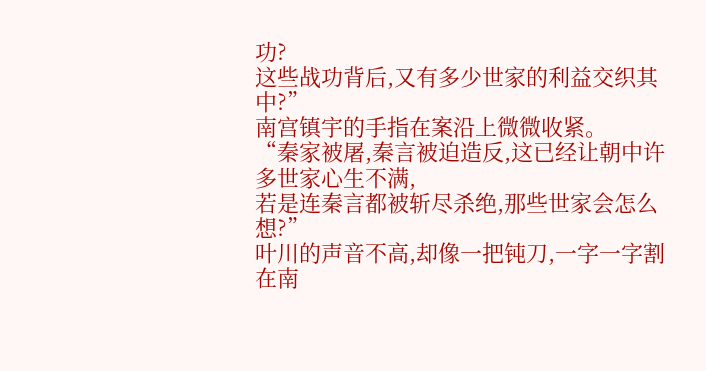功?
这些战功背后,又有多少世家的利益交织其中?”
南宫镇宇的手指在案沿上微微收紧。
“秦家被屠,秦言被迫造反,这已经让朝中许多世家心生不满,
若是连秦言都被斩尽杀绝,那些世家会怎么想?”
叶川的声音不高,却像一把钝刀,一字一字割在南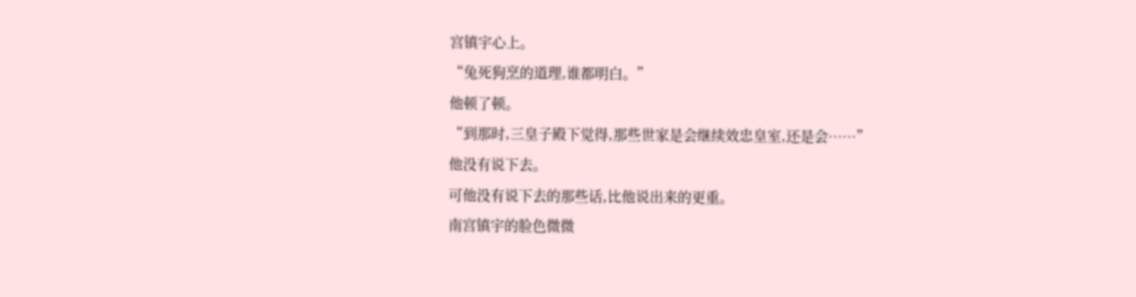宫镇宇心上。
“兔死狗烹的道理,谁都明白。”
他顿了顿。
“到那时,三皇子殿下觉得,那些世家是会继续效忠皇室,还是会……”
他没有说下去。
可他没有说下去的那些话,比他说出来的更重。
南宫镇宇的脸色微微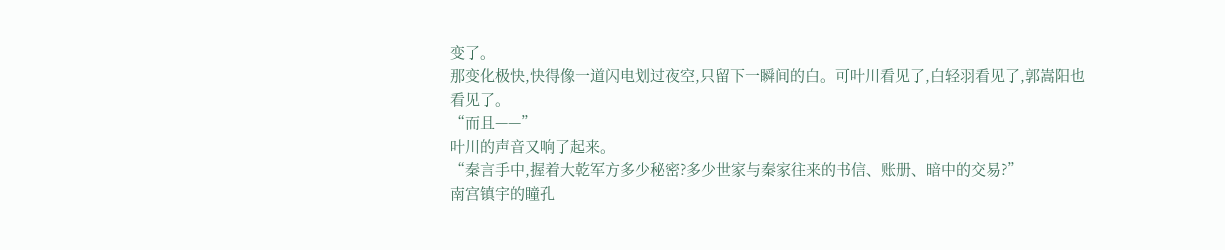变了。
那变化极快,快得像一道闪电划过夜空,只留下一瞬间的白。可叶川看见了,白轻羽看见了,郭嵩阳也看见了。
“而且——”
叶川的声音又响了起来。
“秦言手中,握着大乾军方多少秘密?多少世家与秦家往来的书信、账册、暗中的交易?”
南宫镇宇的瞳孔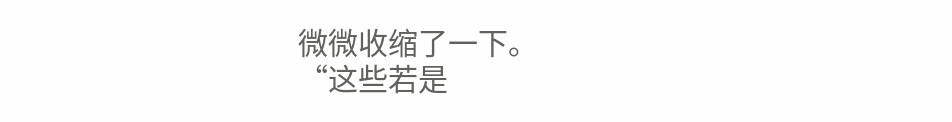微微收缩了一下。
“这些若是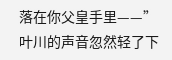落在你父皇手里——”
叶川的声音忽然轻了下